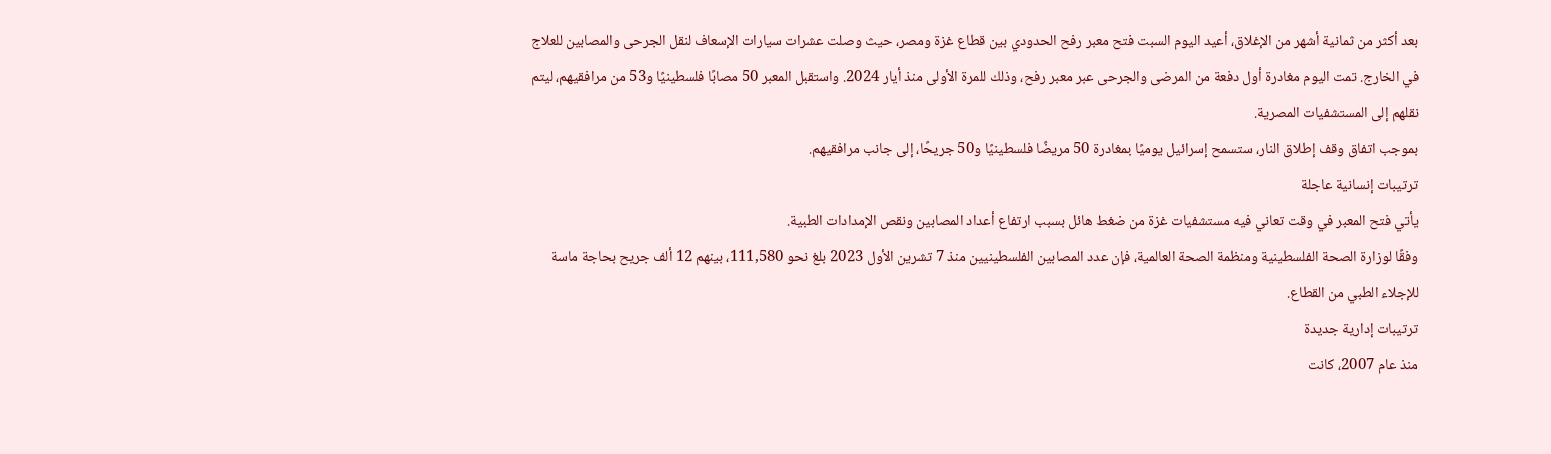بعد أكثر من ثمانية أشهر من الإغلاق، أعيد اليوم السبت فتح معبر رفح الحدودي بين قطاع غزة ومصر، حيث وصلت عشرات سيارات الإسعاف لنقل الجرحى والمصابين للعلاج في الخارج. تمت اليوم مغادرة أول دفعة من المرضى والجرحى عبر معبر رفح، وذلك للمرة الأولى منذ أيار 2024. واستقبل المعبر 50 مصابًا فلسطينيًا و53 من مرافقيهم، ليتم نقلهم إلى المستشفيات المصرية.
بموجب اتفاق وقف إطلاق النار، ستسمح إسرائيل يوميًا بمغادرة 50 مريضًا فلسطينيًا و50 جريحًا، إلى جانب مرافقيهم.
ترتيبات إنسانية عاجلة
يأتي فتح المعبر في وقت تعاني فيه مستشفيات غزة من ضغط هائل بسبب ارتفاع أعداد المصابين ونقص الإمدادات الطبية.
وفقًا لوزارة الصحة الفلسطينية ومنظمة الصحة العالمية، فإن عدد المصابين الفلسطينيين منذ 7 تشرين الأول 2023 بلغ نحو 111,580، بينهم 12 ألف جريح بحاجة ماسة للإجلاء الطبي من القطاع.
ترتيبات إدارية جديدة
منذ عام 2007، كانت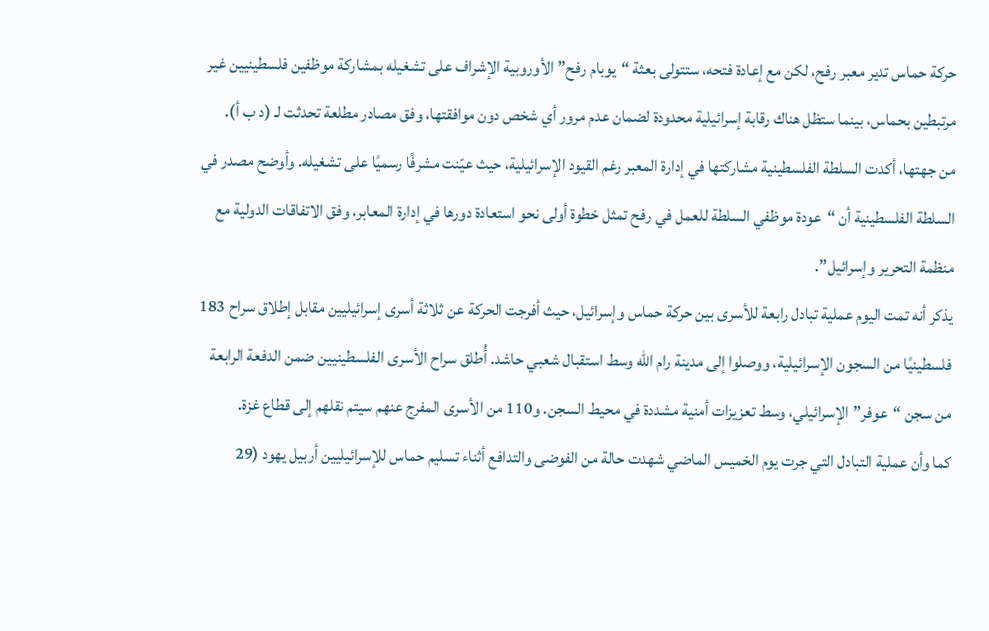حركة حماس تدير معبر رفح، لكن مع إعادة فتحه، ستتولى بعثة “يوبام رفح” الأوروبية الإشراف على تشغيله بمشاركة موظفين فلسطينيين غير مرتبطين بحماس، بينما ستظل هناك رقابة إسرائيلية محدودة لضمان عدم مرور أي شخص دون موافقتها، وفق مصادر مطلعة تحدثت لـ (د ب أ).
من جهتها، أكدت السلطة الفلسطينية مشاركتها في إدارة المعبر رغم القيود الإسرائيلية، حيث عيّنت مشرفًا رسميًا على تشغيله. وأوضح مصدر في السلطة الفلسطينية أن “عودة موظفي السلطة للعمل في رفح تمثل خطوة أولى نحو استعادة دورها في إدارة المعابر، وفق الاتفاقات الدولية مع منظمة التحرير وإسرائيل”.
يذكر أنه تمت اليوم عملية تبادل رابعة للأسرى بين حركة حماس وإسرائيل، حيث أفرجت الحركة عن ثلاثة أسرى إسرائيليين مقابل إطلاق سراح 183 فلسطينيًا من السجون الإسرائيلية، ووصلوا إلى مدينة رام الله وسط استقبال شعبي حاشد. أُطلق سراح الأسرى الفلسطينيين ضمن الدفعة الرابعة من سجن “عوفر” الإسرائيلي، وسط تعزيزات أمنية مشددة في محيط السجن. و110 من الأسرى المفرج عنهم سيتم نقلهم إلى قطاع غزة.
كما وأن عملية التبادل التي جرت يوم الخميس الماضي شهدت حالة من الفوضى والتدافع أثناء تسليم حماس للإسرائيليين أربيل يهود (29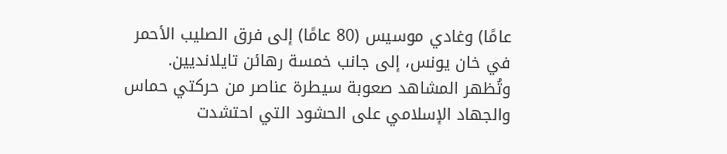عامًا) وغادي موسيس (80 عامًا) إلى فرق الصليب الأحمر في خان يونس، إلى جانب خمسة رهائن تايلانديين. وتُظهر المشاهد صعوبة سيطرة عناصر من حركتي حماس والجهاد الإسلامي على الحشود التي احتشدت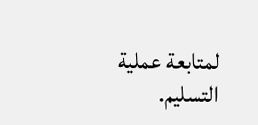لمتابعة عملية التسليم.